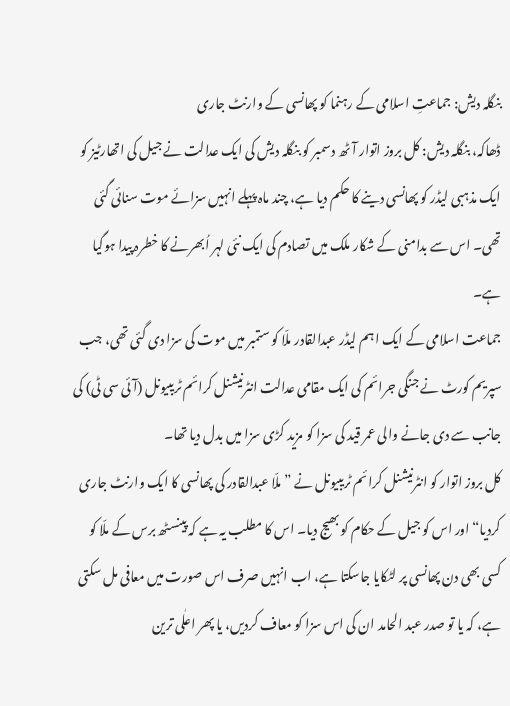بنگلہ دیش: جماعتِ اسلامی کے رہنما کو پھانسی کے وارنٹ جاری
ڈھاکہ، بنگلہ دیش: کل بروز اتوار آٹھ دسمبر کو بنگلہ دیش کی ایک عدالت نے جیل کی اتھارٹیز کو ایک مذہبی لیڈر کو پھانسی دینے کا حکم دیا ہے، چند ماہ پہلے انہیں سزائے موت سنائی گئی تھی۔ اس سے بدامنی کے شکار ملک میں تصادم کی ایک نئی لہر اُبھرنے کا خطرہ پیدا ہوگیا ہے۔
جماعت اسلامی کے ایک اہم لیڈر عبدالقادر ملّا کو ستمبر میں موت کی سزا دی گئی تھی، جب سپریم کورٹ نے جنگی جرائم کی ایک مقامی عدالت انٹرنیشنل کرائم ٹریبیونل (آئی سی ٹی) کی جانب سے دی جانے والی عمر قید کی سزا کو مزید کڑی سزا میں بدل دیا تھا۔
کل بروز اتوار کو انٹرنیشنل کرائم ٹریبیونل نے ”ملّا عبدالقادر کی پھانسی کا ایک وارنٹ جاری کردیا“ اور اس کو جیل کے حکام کو بھیج دیا۔ اس کا مطلب یہ ہے کہ پینسٹھ برس کے ملّا کو کسی بھی دن پھانسی پر لٹکایا جاسکتا ہے، اب انہیں صرف اس صورت میں معافی مل سکتی ہے، کہ یا تو صدر عبد الحامد ان کی اس سزا کو معاف کردیں، یا پھر اعلٰی ترین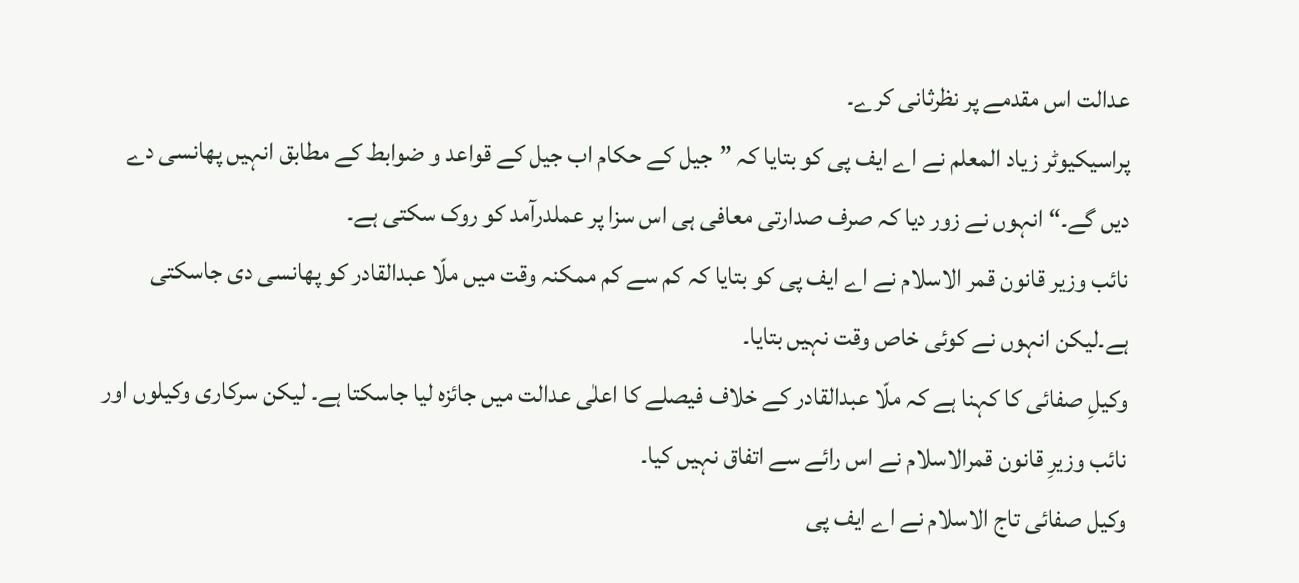عدالت اس مقدمے پر نظرثانی کرے۔
پراسیکیوٹر زیاد المعلم نے اے ایف پی کو بتایا کہ ”جیل کے حکام اب جیل کے قواعد و ضوابط کے مطابق انہیں پھانسی دے دیں گے۔“ انہوں نے زور دیا کہ صرف صدارتی معافی ہی اس سزا پر عملدرآمد کو روک سکتی ہے۔
نائب وزیر قانون قمر الاسلام نے اے ایف پی کو بتایا کہ کم سے کم ممکنہ وقت میں ملّا عبدالقادر کو پھانسی دی جاسکتی ہے۔لیکن انہوں نے کوئی خاص وقت نہیں بتایا۔
وکیلِ صفائی کا کہنا ہے کہ ملّا عبدالقادر کے خلاف فیصلے کا اعلٰی عدالت میں جائزہ لیا جاسکتا ہے۔ لیکن سرکاری وکیلوں اور نائب وزیرِ قانون قمرالاسلام نے اس رائے سے اتفاق نہیں کیا۔
وکیل صفائی تاج الاسلام نے اے ایف پی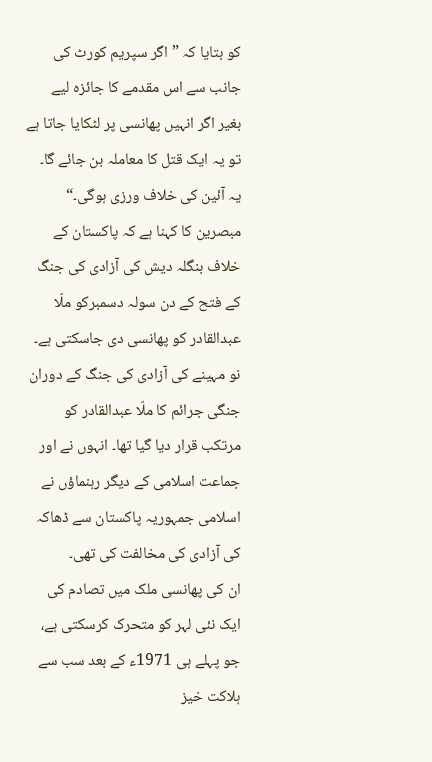کو بتایا کہ ”اگر سپریم کورٹ کی جانب سے اس مقدمے کا جائزہ لیے بغیر اگر انہیں پھانسی پر لٹکایا جاتا ہے تو یہ ایک قتل کا معاملہ بن جائے گا۔ یہ آئین کی خلاف ورزی ہوگی۔“
مبصرین کا کہنا ہے کہ پاکستان کے خلاف بنگلہ دیش کی آزادی کی جنگ کے فتح کے دن سولہ دسمبرکو ملّا عبدالقادر کو پھانسی دی جاسکتی ہے۔
نو مہینے کی آزادی کی جنگ کے دوران جنگی جرائم کا ملّا عبدالقادر کو مرتکب قرار دیا گیا تھا۔ انہوں نے اور جماعت اسلامی کے دیگر رہنماؤں نے اسلامی جمہوریہ پاکستان سے ڈھاکہ کی آزادی کی مخالفت کی تھی۔
ان کی پھانسی ملک میں تصادم کی ایک نئی لہر کو متحرک کرسکتی ہے، جو پہلے ہی 1971ء کے بعد سب سے ہلاکت خیز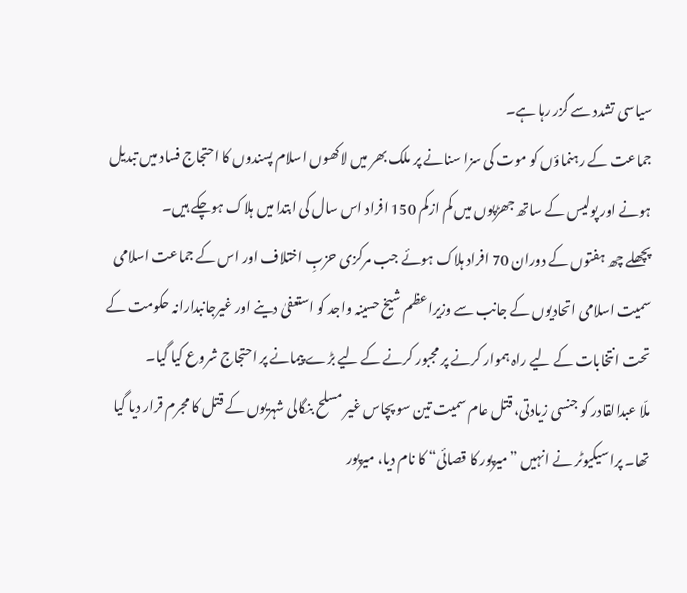سیاسی تشدد سے گزر رہا ہے۔
جماعت کے رہنماؤں کو موت کی سزا سنانے پر ملک بھر میں لاکھوں اسلام پسندوں کا احتجاج فساد میں تبدیل ہونے اور پولیس کے ساتھ جھڑپوں میں کم ازکم 150 افراد اس سال کی ابتدا میں ہلاک ہوچکے ہیں۔
پچھلے چھ ہفتوں کے دوران 70 افراد ہلاک ہوئے جب مرکزی حزبِ اختلاف اور اس کے جماعت اسلامی سمیت اسلامی اتحادیوں کے جانب سے وزیراعظم شیخ حسینہ واجد کو استعفیٰ دینے اور غیرجانبدارانہ حکومت کے تحت انتخابات کے لیے راہ ہموار کرنے پر مجبور کرنے کے لیے بڑے پیمانے پر احتجاج شروع کیا گیا۔
ملّا عبدالقادر کو جنسی زیادتی، قتل عام سمیت تین سو پچاس غیر مسلح بنگالی شہریوں کے قتل کا مجرم قرار دیا گیا تھا۔ پراسیکیوٹر نے انہیں ”میرپور کا قصائی“ کا نام دیا، میرپور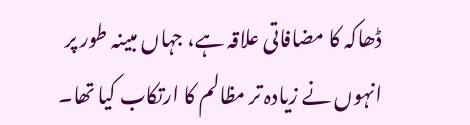ڈھاکہ کا مضافاتی علاقہ ہے، جہاں مبینہ طور پر انہوں نے زیادہ تر مظالم کا ارتکاب کیا تھا۔